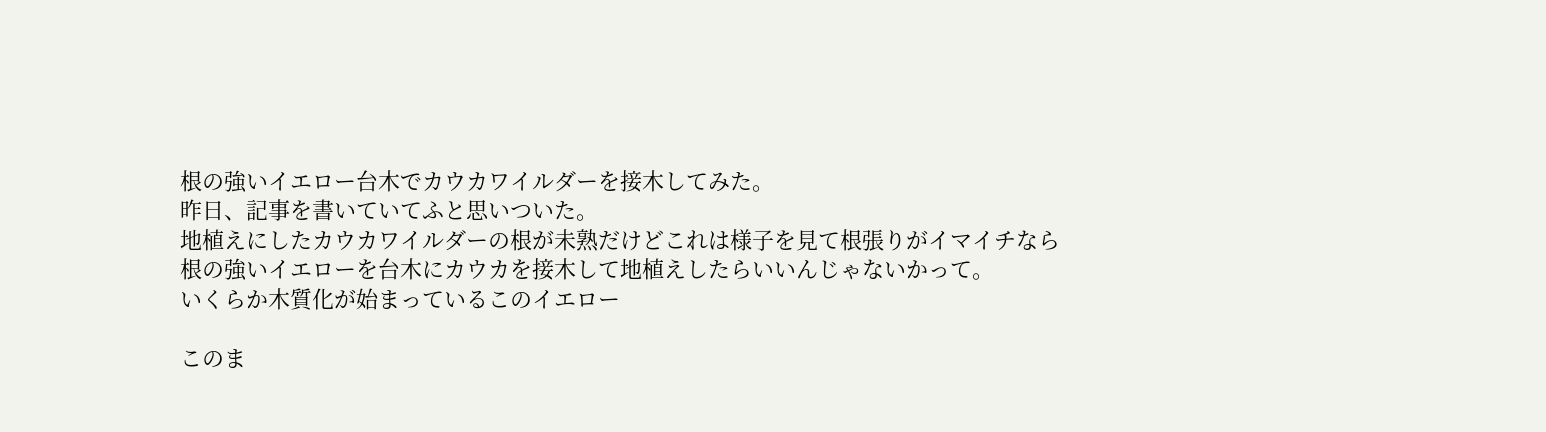根の強いイエロー台木でカウカワイルダーを接木してみた。
昨日、記事を書いていてふと思いついた。
地植えにしたカウカワイルダーの根が未熟だけどこれは様子を見て根張りがイマイチなら
根の強いイエローを台木にカウカを接木して地植えしたらいいんじゃないかって。
いくらか木質化が始まっているこのイエロー

このま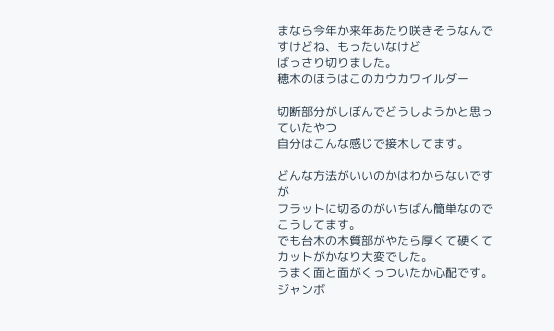まなら今年か来年あたり咲きそうなんですけどね、もったいなけど
ばっさり切りました。
穂木のほうはこのカウカワイルダー

切断部分がしぼんでどうしようかと思っていたやつ
自分はこんな感じで接木してます。

どんな方法がいいのかはわからないですが
フラットに切るのがいちばん簡単なのでこうしてます。
でも台木の木質部がやたら厚くて硬くてカットがかなり大変でした。
うまく面と面がくっついたか心配です。
ジャンボ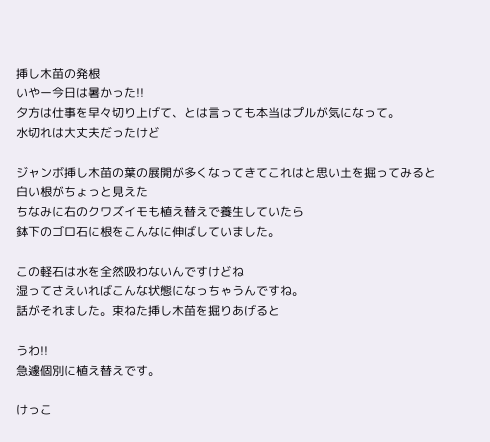挿し木苗の発根
いやー今日は暑かった!!
夕方は仕事を早々切り上げて、とは言っても本当はプルが気になって。
水切れは大丈夫だったけど

ジャンボ挿し木苗の葉の展開が多くなってきてこれはと思い土を掘ってみると
白い根がちょっと見えた
ちなみに右のクワズイモも植え替えで養生していたら
鉢下のゴロ石に根をこんなに伸ばしていました。

この軽石は水を全然吸わないんですけどね
湿ってさえいればこんな状態になっちゃうんですね。
話がそれました。束ねた挿し木苗を掘りあげると

うわ!!
急遽個別に植え替えです。

けっこ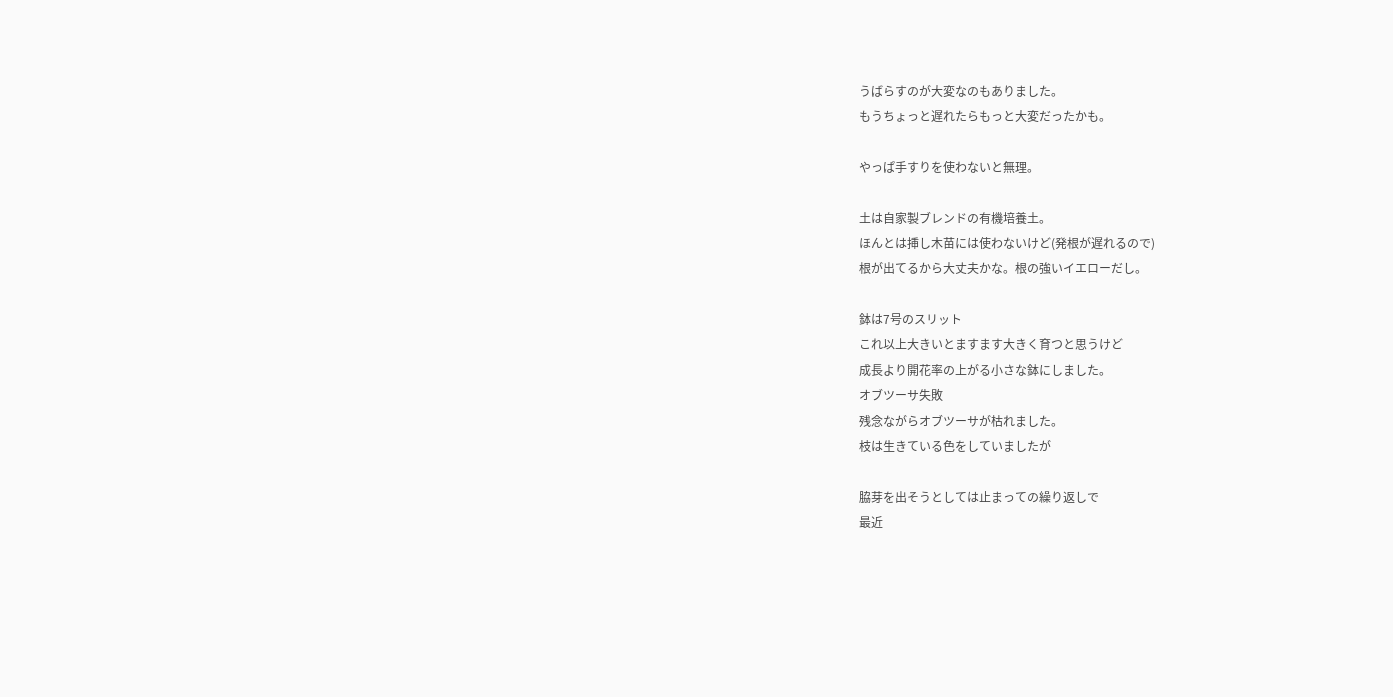うばらすのが大変なのもありました。
もうちょっと遅れたらもっと大変だったかも。

やっぱ手すりを使わないと無理。

土は自家製ブレンドの有機培養土。
ほんとは挿し木苗には使わないけど(発根が遅れるので)
根が出てるから大丈夫かな。根の強いイエローだし。

鉢は7号のスリット
これ以上大きいとますます大きく育つと思うけど
成長より開花率の上がる小さな鉢にしました。
オブツーサ失敗
残念ながらオブツーサが枯れました。
枝は生きている色をしていましたが

脇芽を出そうとしては止まっての繰り返しで
最近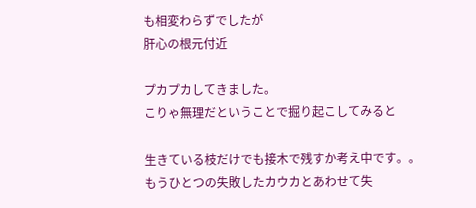も相変わらずでしたが
肝心の根元付近

プカプカしてきました。
こりゃ無理だということで掘り起こしてみると

生きている枝だけでも接木で残すか考え中です。。
もうひとつの失敗したカウカとあわせて失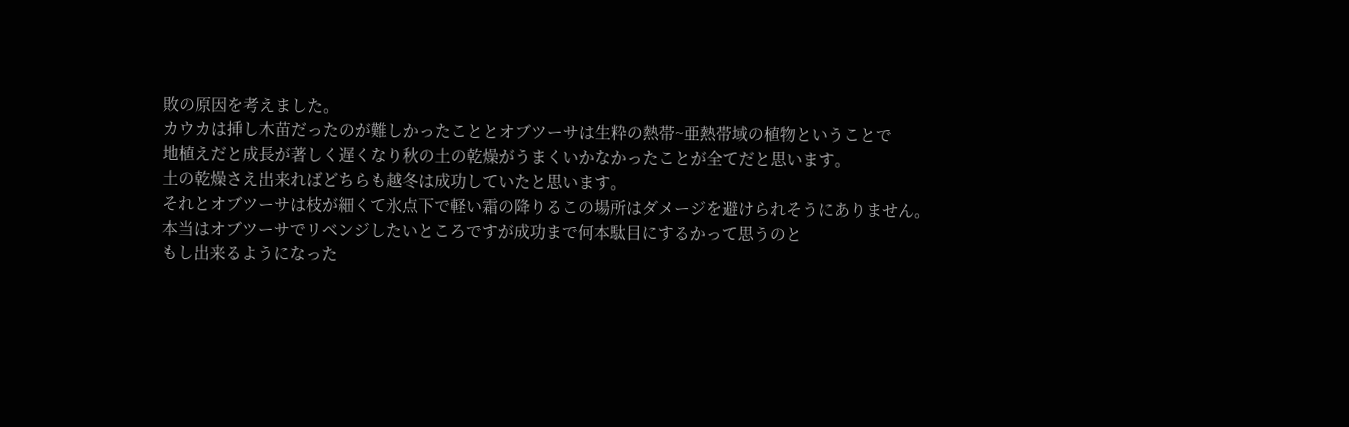敗の原因を考えました。
カウカは挿し木苗だったのが難しかったこととオブツーサは生粋の熱帯~亜熱帯域の植物ということで
地植えだと成長が著しく遅くなり秋の土の乾燥がうまくいかなかったことが全てだと思います。
土の乾燥さえ出来ればどちらも越冬は成功していたと思います。
それとオブツーサは枝が細くて氷点下で軽い霜の降りるこの場所はダメージを避けられそうにありません。
本当はオブツーサでリベンジしたいところですが成功まで何本駄目にするかって思うのと
もし出来るようになった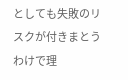としても失敗のリスクが付きまとうわけで理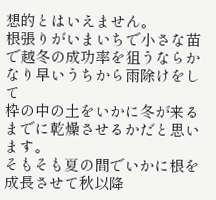想的とはいえません。
根張りがいまいちで小さな苗で越冬の成功率を狙うならかなり早いうちから雨除けをして
枠の中の土をいかに冬が来るまでに乾燥させるかだと思います。
そもそも夏の間でいかに根を成長させて秋以降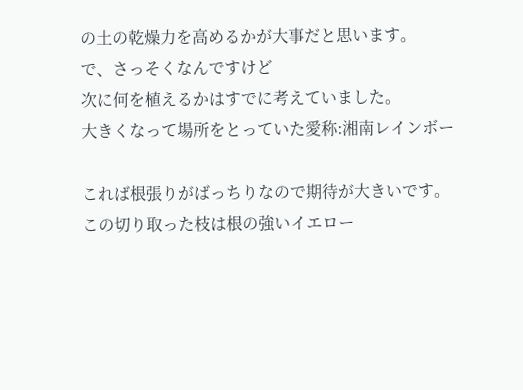の土の乾燥力を高めるかが大事だと思います。
で、さっそくなんですけど
次に何を植えるかはすでに考えていました。
大きくなって場所をとっていた愛称:湘南レインボー

これば根張りがばっちりなので期待が大きいです。
この切り取った枝は根の強いイエロー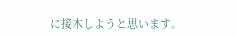に接木しようと思います。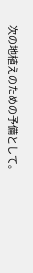次の地植えのための予備として。